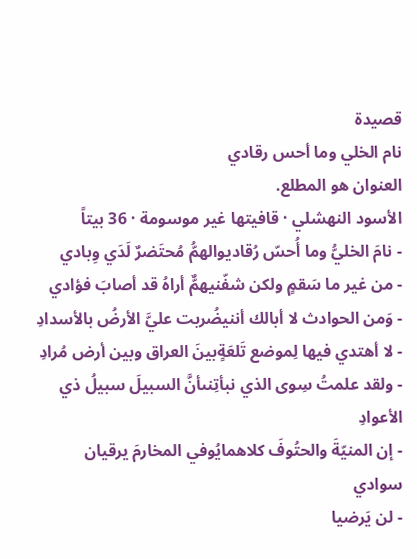قصيدة
نام الخلي وما أحس رقادي
العنوان هو المطلع.
الأسود النهشلي · قافيتها غير موسومة · 36 بيتاً
- نامَ الخليُّ وما أُحسّ رُقاديوالهمُّ مُحتَضرٌ لَدَي وِبادي
- من غير ما سَقمٍ ولكن شفّنيهمٌّ أراهُ قد أصابَ فؤادي
- وَمن الحوادث لا أبالك أننيضُربت عليَّ الأرضُ بالأسدادِ
- لا أهتدي فيها لِموضع تَلعَةٍبينَ العراق وبين أرض مُرادِ
- ولقد علمتُ سِوى الذي نبأتِنىأنَّ السبيلَ سبيلُ ذي الأعوادِ
- إن المنيّةَ والحتُوفَ كلاهمايُوفي المخارمَ يرقيان سوادي
- لن يَرضيا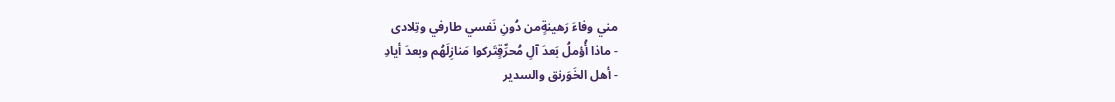مني وفاءَ رَهينةٍمن دُونِ نَفسي طارفي وتِلادى
- ماذا أُؤملُ بَعدَ آلِ مُحرِّقٍتَركوا مَنازِلَهُم وبعدَ أيادِ
- أهل الخَوَرنق والسدير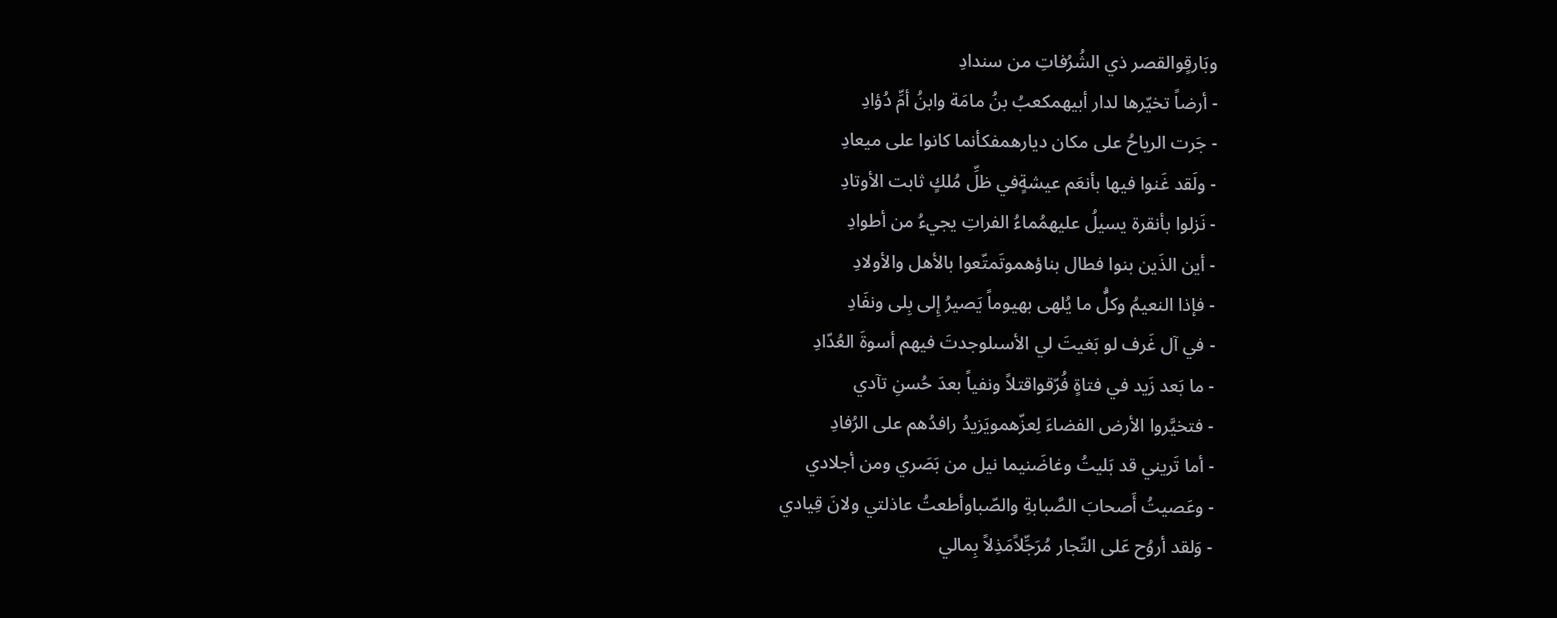وبَارقٍوالقصر ذي الشُرُفاتِ من سندادِ
- أرضاً تخيّرها لدار أبيهمكعبُ بنُ مامَة وابنُ أمِّ دُؤادِ
- جَرت الرياحُ على مكان ديارهمفكأنما كانوا على ميعادِ
- ولَقد غَنوا فيها بأنعَم عيشةٍفي ظلِّ مُلكٍ ثابت الأوتادِ
- نَزلوا بأنقرة يسيلُ عليهمُماءُ الفراتِ يجيءُ من أطوادِ
- أين الذَين بنوا فطال بناؤهموتَمتّعوا بالأهل والأولادِ
- فإذا النعيمُ وكلُّ ما يُلهى بهيوماً يَصيرُ إِلى بِلى ونفَادِ
- في آل غَرف لو بَغيتَ لي الأسىلوجدتَ فيهم أسوةَ العُدّادِ
- ما بَعد زَيد في فتاةٍ فُرّقواقتلاً ونفياً بعدَ حُسنِ تآدي
- فتخيَّروا الأرض الفضاءَ لِعزّهمويَزيدُ رافدُهم على الرُفادِ
- أما تَريني قد بَليتُ وغاضَنيما نيل من بَصَري ومن أجلادي
- وعَصيتُ أَصحابَ الصَّبابةِ والصّباوأطعتُ عاذلتي ولانَ قِيادي
- وَلقد أروُح عَلى التّجار مُرَجِّلاًمَذِلاً بِمالي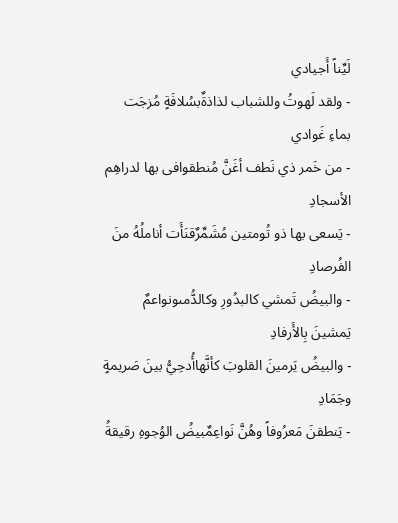لَيِّناً أَجيادي
- ولقد لَهوتُ وللشباب لذاذةٌبسُلافَةٍ مُزجَت بماءِ غَوادي
- من خَمر ذي نَطف أغَنَّ مُنطقوافى بها لدراهِم الأسجادِ
- يَسعى بها ذو تُومتين مُشَمِّرٌقنَأَت أناملُهُ منَ الفُرصادِ
- والبيضُ تَمشي كالبدُورِ وكالدُّمىونواعمٌ يَمشينَ بِالأَرفادِ
- والبيضُ يَرمينَ القلوبَ كأنَّهاأُدحِيُّ بينَ صَريمةٍ وجَمَادِ
- يَنطقنَ مَعرُوفاً وهُنَّ نَواعِمٌبيضُ الوُجوهِ رقيقةُ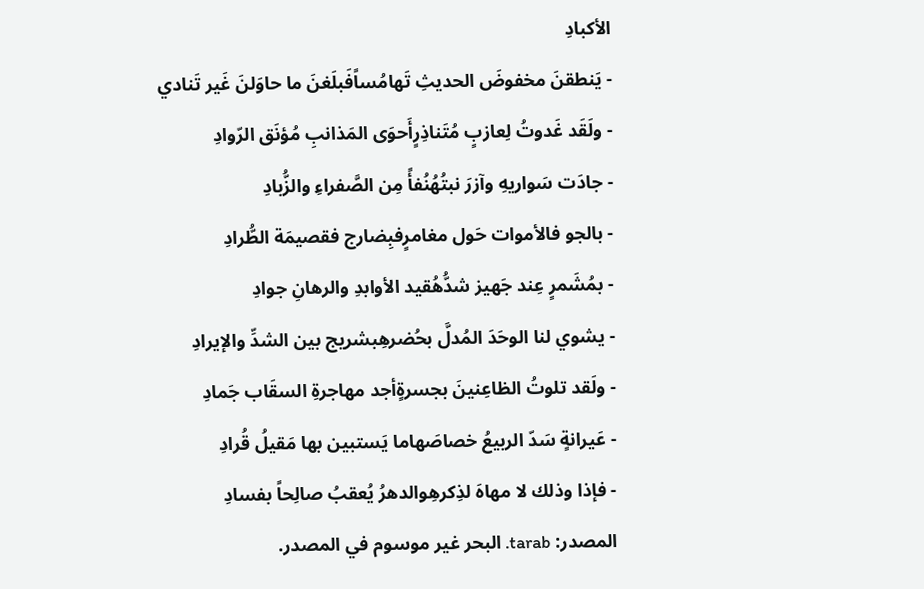الأكبادِ
- يَنطقنَ مخفوضَ الحديثِ تَهامُساًفَبلَغنَ ما حاوَلنَ غَير تَنادي
- ولَقَد غَدوتُ لِعازبٍ مُتَناذِرٍأَحوَى المَذانبِ مُؤنَق الرّوادِ
- جادَت سَواريهِ وآزرَ نبتُهُنُفأً مِن الصَّفراءِ والزُّبادِ
- بالجو فالأموات حَول مغامرٍفبِضارج فقصيمَة الطُّرادِ
- بمُشَمرٍ عِند جَهيز شدُّهُقيد الأوابدِ والرهانِ جوادِ
- يشوي لنا الوحَدَ المُدلَّ بحُضرهِبشريج بين الشدِّ والإيرادِ
- ولَقد تلوتُ الظاعِنينَ بجسرةٍأجد مهاجرةِ السقَاب جَمادِ
- عَيرانةٍ سَدّ الربيعُ خصاصَهاما يَستبين بها مَقيلُ قُرادِ
- فإذا وذلك لا مهاهَ لذِكرهِوالدهرُ يُعقبُ صالِحاً بفسادِ
المصدر: tarab. البحر غير موسوم في المصدر.